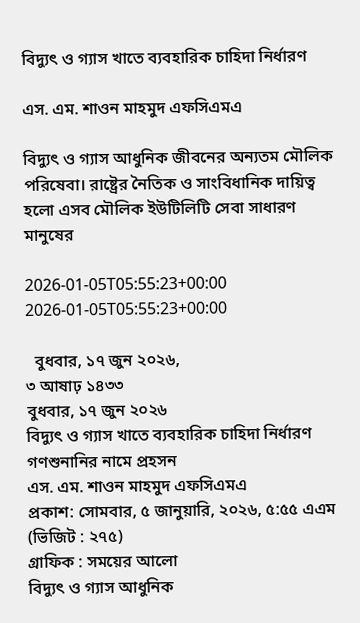বিদ্যুৎ ও গ্যাস খাতে ব্যবহারিক চাহিদা নির্ধারণ

এস. এম. শাওন মাহমুদ এফসিএমএ

বিদ্যুৎ ও গ্যাস আধুনিক জীবনের অন্যতম মৌলিক পরিষেবা। রাষ্ট্রের নৈতিক ও সাংবিধানিক দায়িত্ব হলো এসব মৌলিক ইউটিলিটি সেবা সাধারণ মানুষের

2026-01-05T05:55:23+00:00
2026-01-05T05:55:23+00:00

  বুধবার, ১৭ জুন ২০২৬,
৩ আষাঢ় ১৪৩৩
বুধবার, ১৭ জুন ২০২৬
বিদ্যুৎ ও গ্যাস খাতে ব্যবহারিক চাহিদা নির্ধারণ
গণশুনানির নামে প্রহসন
এস. এম. শাওন মাহমুদ এফসিএমএ
প্রকাশ: সোমবার, ৫ জানুয়ারি, ২০২৬, ৫:৫৫ এএম   (ভিজিট : ২৭৫)
গ্রাফিক : সময়ের আলো
বিদ্যুৎ ও গ্যাস আধুনিক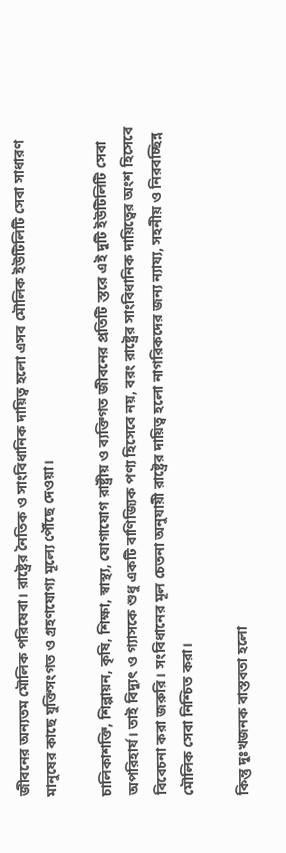জীবনের অন্যতম মৌলিক পরিষেবা। রাষ্ট্রের নৈতিক ও সাংবিধানিক দায়িত্ব হলো এসব মৌলিক ইউটিলিটি সেবা সাধারণ মানুষের কাছে যুক্তিসংগত ও গ্রহণযোগ্য মূল্যে পৌঁছে দেওয়া।

চালিকাশক্তি, শিল্পায়ন, কৃষি, শিক্ষা, স্বাস্থ্য, যোগাযোগ রাষ্ট্রীয় ও ব্যক্তিগত জীবনের প্রতিটি স্তরে এই দুটি ইউটিলিটি সেবা অপরিহার্য। তাই বিদ্যুৎ ও গ্যাসকে শুধু একটি বাণিজ্যিক পণ্য হিসেবে নয়, বরং রাষ্ট্রের সাংবিধানিক দায়িত্বের অংশ হিসেবে বিবেচনা করা জরুরি। সংবিধানের মূল চেতনা অনুযায়ী রাষ্ট্রের দায়িত্ব হলো নাগরিকদের জন্য ন্যায্য, সহনীয় ও নিরবচ্ছিন্ন মৌলিক সেবা নিশ্চিত করা।

কিন্তু দুঃখজনক বাস্তবতা হলো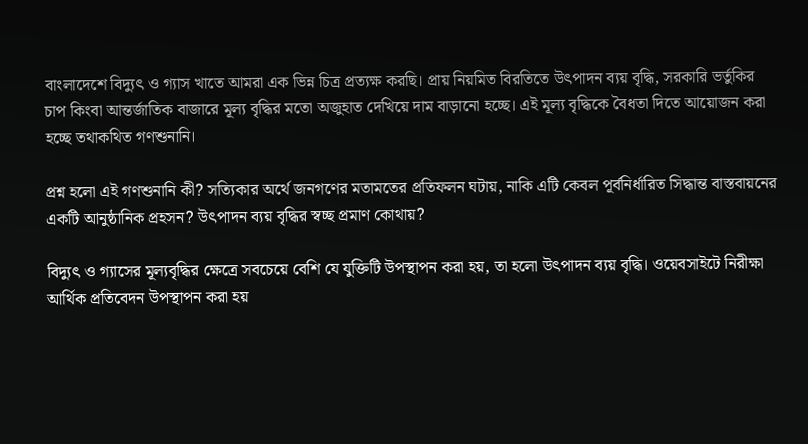বাংলাদেশে বিদ্যুৎ ও গ্যাস খাতে আমরা এক ভিন্ন চিত্র প্রত্যক্ষ করছি। প্রায় নিয়মিত বিরতিতে উৎপাদন ব্যয় বৃদ্ধি, সরকারি ভর্তুকির চাপ কিংবা আন্তর্জাতিক বাজারে মূল্য বৃদ্ধির মতো অজুহাত দেখিয়ে দাম বাড়ানো হচ্ছে। এই মূল্য বৃদ্ধিকে বৈধতা দিতে আয়োজন করা হচ্ছে তথাকথিত গণশুনানি।

প্রশ্ন হলো এই গণশুনানি কী? সত্যিকার অর্থে জনগণের মতামতের প্রতিফলন ঘটায়, নাকি এটি কেবল পূর্বনির্ধারিত সিদ্ধান্ত বাস্তবায়নের একটি আনুষ্ঠানিক প্রহসন? উৎপাদন ব্যয় বৃদ্ধির স্বচ্ছ প্রমাণ কোথায়?

বিদ্যুৎ ও গ্যাসের মূল্যবৃদ্ধির ক্ষেত্রে সবচেয়ে বেশি যে যুক্তিটি উপস্থাপন করা হয়, তা হলো উৎপাদন ব্যয় বৃদ্ধি। ওয়েবসাইটে নিরীক্ষা আর্থিক প্রতিবেদন উপস্থাপন করা হয়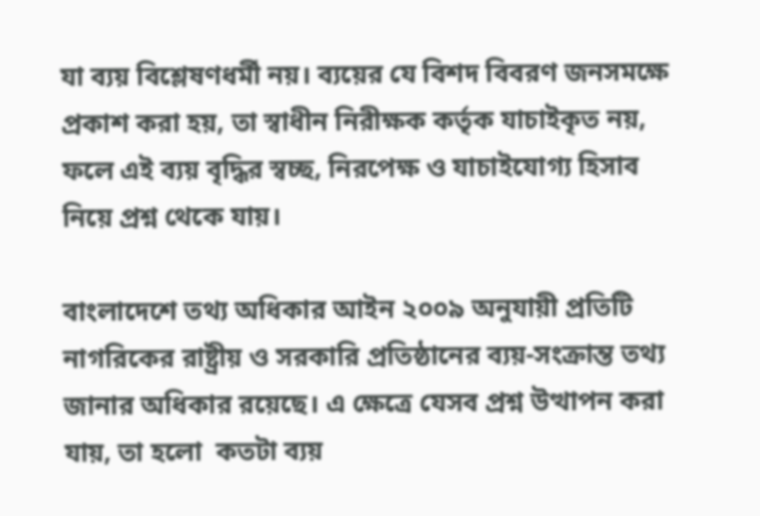যা ব্যয় বিশ্লেষণধর্মী নয়। ব্যয়ের যে বিশদ বিবরণ জনসমক্ষে প্রকাশ করা হয়, তা স্বাধীন নিরীক্ষক কর্তৃক যাচাইকৃত নয়, ফলে এই ব্যয় বৃদ্ধির স্বচ্ছ, নিরপেক্ষ ও যাচাইযোগ্য হিসাব নিয়ে প্রশ্ন থেকে যায়।

বাংলাদেশে তথ্য অধিকার আইন ২০০৯ অনুযায়ী প্রতিটি নাগরিকের রাষ্ট্রীয় ও সরকারি প্রতিষ্ঠানের ব্যয়-সংক্রান্ত তথ্য জানার অধিকার রয়েছে। এ ক্ষেত্রে যেসব প্রশ্ন উত্থাপন করা যায়, তা হলো  কতটা ব্যয়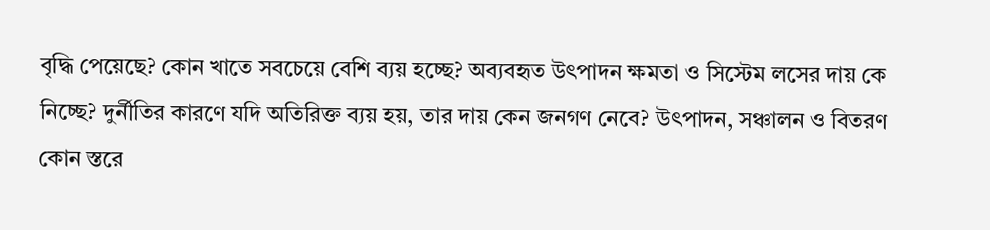বৃদ্ধি পেয়েছে? কোন খাতে সবচেয়ে বেশি ব্যয় হচ্ছে? অব্যবহৃত উৎপাদন ক্ষমতা ও সিস্টেম লসের দায় কে নিচ্ছে? দুর্নীতির কারণে যদি অতিরিক্ত ব্যয় হয়, তার দায় কেন জনগণ নেবে? উৎপাদন, সঞ্চালন ও বিতরণ কোন স্তরে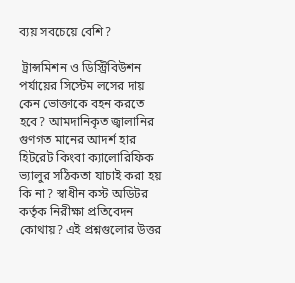ব্যয় সবচেয়ে বেশি?

 ট্রান্সমিশন ও ডিস্ট্রিবিউশন পর্যায়ের সিস্টেম লসের দায় কেন ভোক্তাকে বহন করতে হবে? আমদানিকৃত জ্বালানির গুণগত মানের আদর্শ হার হিটরেট কিংবা ক্যালোরিফিক ভ্যালুর সঠিকতা যাচাই করা হয় কি না? স্বাধীন কস্ট অডিটর কর্তৃক নিরীক্ষা প্রতিবেদন কোথায়? এই প্রশ্নগুলোর উত্তর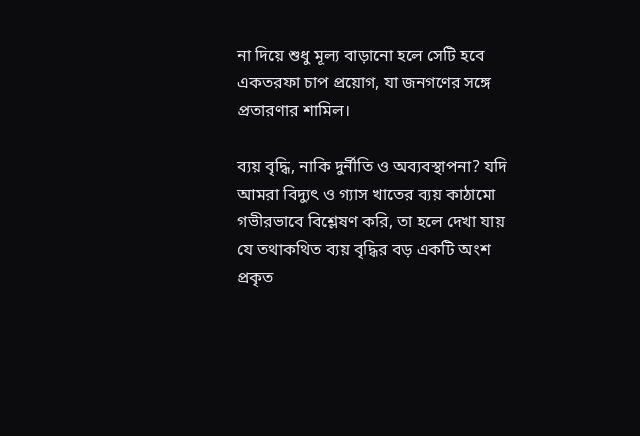না দিয়ে শুধু মূল্য বাড়ানো হলে সেটি হবে একতরফা চাপ প্রয়োগ, যা জনগণের সঙ্গে প্রতারণার শামিল।

ব্যয় বৃদ্ধি, নাকি দুর্নীতি ও অব্যবস্থাপনা? যদি আমরা বিদ্যুৎ ও গ্যাস খাতের ব্যয় কাঠামো গভীরভাবে বিশ্লেষণ করি, তা হলে দেখা যায় যে তথাকথিত ব্যয় বৃদ্ধির বড় একটি অংশ প্রকৃত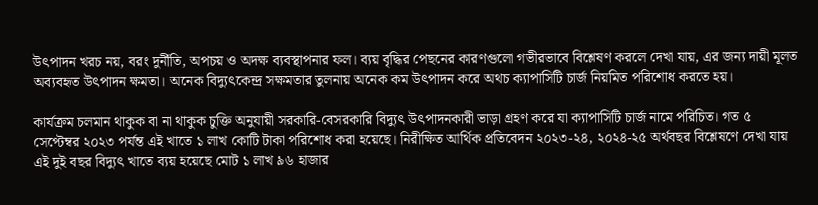উৎপাদন খরচ নয়, বরং দুর্নীতি, অপচয় ও অদক্ষ ব্যবস্থাপনার ফল। ব্যয় বৃদ্ধির পেছনের কারণগুলো গভীরভাবে বিশ্লেষণ করলে দেখা যায়, এর জন্য দায়ী মূলত অব্যবহৃত উৎপাদন ক্ষমতা। অনেক বিদ্যুৎকেন্দ্র সক্ষমতার তুলনায় অনেক কম উৎপাদন করে অথচ ক্যাপাসিটি চার্জ নিয়মিত পরিশোধ করতে হয়।

কার্যক্রম চলমান থাকুক বা না থাকুক চুক্তি অনুযায়ী সরকারি-বেসরকারি বিদ্যুৎ উৎপাদনকারী ভাড়া গ্রহণ করে যা ক্যাপাসিটি চার্জ নামে পরিচিত। গত ৫ সেপ্টেম্বর ২০২৩ পর্যন্ত এই খাতে ১ লাখ কোটি টাকা পরিশোধ করা হয়েছে। নিরীক্ষিত আর্থিক প্রতিবেদন ২০২৩-২৪, ২০২৪-২৫ অর্থবছর বিশ্লেষণে দেখা যায় এই দুই বছর বিদ্যুৎ খাতে ব্যয় হয়েছে মোট ১ লাখ ৯৬ হাজার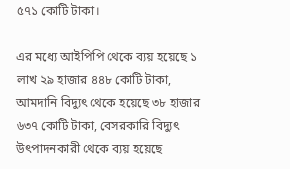৫৭১ কোটি টাকা।

এর মধ্যে আইপিপি থেকে ব্যয় হয়েছে ১ লাখ ২৯ হাজার ৪৪৮ কোটি টাকা, আমদানি বিদ্যুৎ থেকে হয়েছে ৩৮ হাজার ৬৩৭ কোটি টাকা, বেসরকারি বিদ্যুৎ উৎপাদনকারী থেকে ব্যয় হয়েছে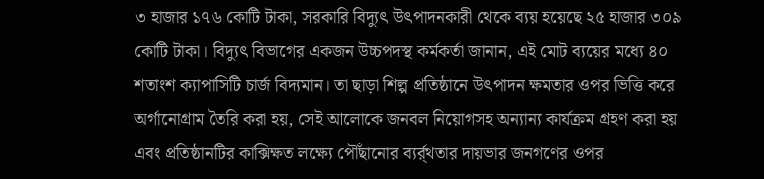৩ হাজার ১৭৬ কোটি টাকা, সরকারি বিদ্যুৎ উৎপাদনকারী থেকে ব্যয় হয়েছে ২৫ হাজার ৩০৯ কোটি টাকা। বিদ্যুৎ বিভাগের একজন উচ্চপদস্থ কর্মকর্তা জানান, এই মোট ব্যয়ের মধ্যে ৪০ শতাংশ ক্যাপাসিটি চার্জ বিদ্যমান। তা ছাড়া শিল্প প্রতিষ্ঠানে উৎপাদন ক্ষমতার ওপর ভিত্তি করে অর্গানোগ্রাম তৈরি করা হয়, সেই আলোকে জনবল নিয়োগসহ অন্যান্য কার্যক্রম গ্রহণ করা হয় এবং প্রতিষ্ঠানটির কাক্সিক্ষত লক্ষ্যে পৌঁছানোর ব্যর্র্থতার দায়ভার জনগণের ওপর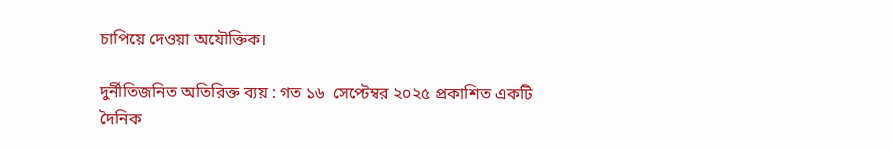চাপিয়ে দেওয়া অযৌক্তিক।

দুর্নীতিজনিত অতিরিক্ত ব্যয় : গত ১৬  সেপ্টেম্বর ২০২৫ প্রকাশিত একটি দৈনিক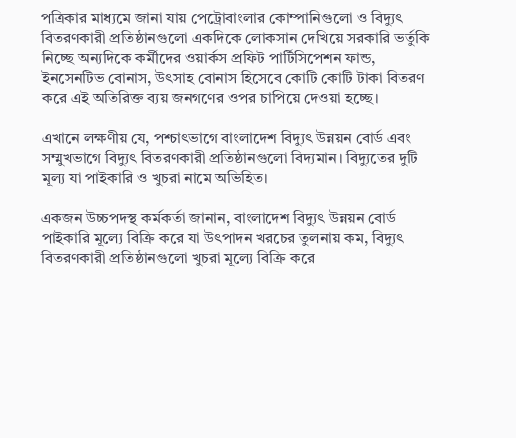পত্রিকার মাধ্যমে জানা যায় পেট্রোবাংলার কোম্পানিগুলো ও বিদ্যুৎ বিতরণকারী প্রতিষ্ঠানগুলো একদিকে লোকসান দেখিয়ে সরকারি ভর্তুকি নিচ্ছে অন্যদিকে কর্মীদের ওয়ার্কস প্রফিট পার্টিসিপেশন ফান্ড, ইনসেনটিভ বোনাস, উৎসাহ বোনাস হিসেবে কোটি কোটি টাকা বিতরণ করে এই অতিরিক্ত ব্যয় জনগণের ওপর চাপিয়ে দেওয়া হচ্ছে।

এখানে লক্ষণীয় যে, পশ্চাৎভাগে বাংলাদেশ বিদ্যুৎ উন্নয়ন বোর্ড এবং সম্মুখভাগে বিদ্যুৎ বিতরণকারী প্রতিষ্ঠানগুলো বিদ্যমান। বিদ্যুতের দুটি মূল্য যা পাইকারি ও খুচরা নামে অভিহিত।

একজন উচ্চপদস্থ কর্মকর্তা জানান, বাংলাদেশ বিদ্যুৎ উন্নয়ন বোর্ড পাইকারি মূল্যে বিক্রি করে যা উৎপাদন খরচের তুলনায় কম, বিদ্যুৎ বিতরণকারী প্রতিষ্ঠানগুলো খুচরা মূল্যে বিক্রি করে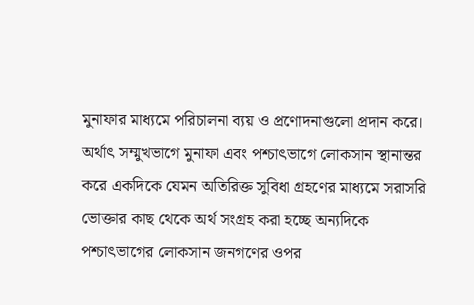মুনাফার মাধ্যমে পরিচালনা ব্যয় ও প্রণোদনাগুলো প্রদান করে। অর্থাৎ সম্মুখভাগে মুনাফা এবং পশ্চাৎভাগে লোকসান স্থানান্তর করে একদিকে যেমন অতিরিক্ত সুবিধা গ্রহণের মাধ্যমে সরাসরি ভোক্তার কাছ থেকে অর্থ সংগ্রহ করা হচ্ছে অন্যদিকে পশ্চাৎভাগের লোকসান জনগণের ওপর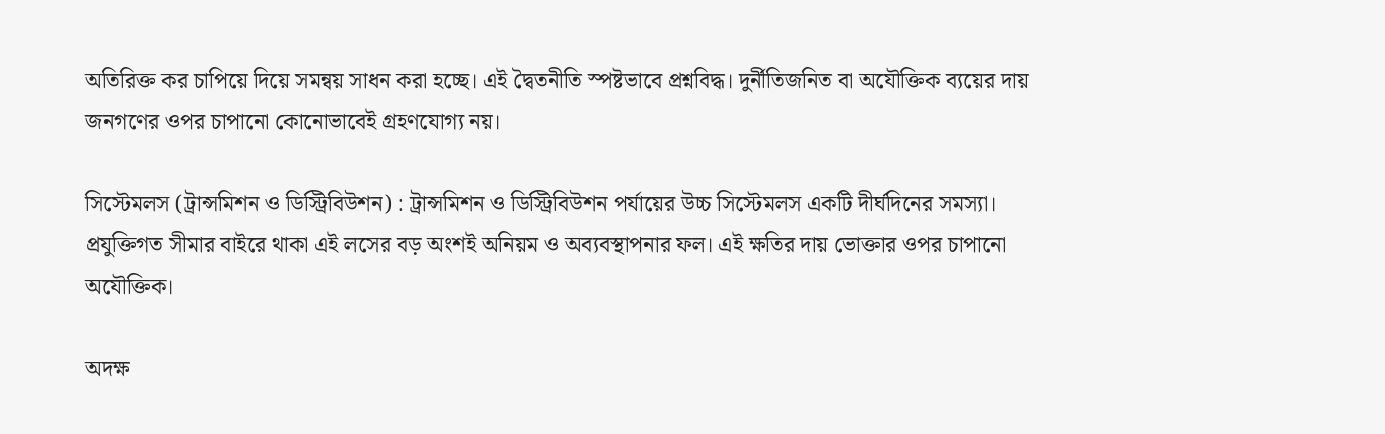অতিরিক্ত কর চাপিয়ে দিয়ে সমন্বয় সাধন করা হচ্ছে। এই দ্বৈতনীতি স্পষ্টভাবে প্রশ্নবিদ্ধ। দুর্নীতিজনিত বা অযৌক্তিক ব্যয়ের দায় জনগণের ওপর চাপানো কোনোভাবেই গ্রহণযোগ্য নয়।

সিস্টেমলস (ট্রান্সমিশন ও ডিস্ট্রিবিউশন) : ট্রান্সমিশন ও ডিস্ট্রিবিউশন পর্যায়ের উচ্চ সিস্টেমলস একটি দীর্ঘদিনের সমস্যা। প্রযুক্তিগত সীমার বাইরে থাকা এই লসের বড় অংশই অনিয়ম ও অব্যবস্থাপনার ফল। এই ক্ষতির দায় ভোক্তার ওপর চাপানো অযৌক্তিক।

অদক্ষ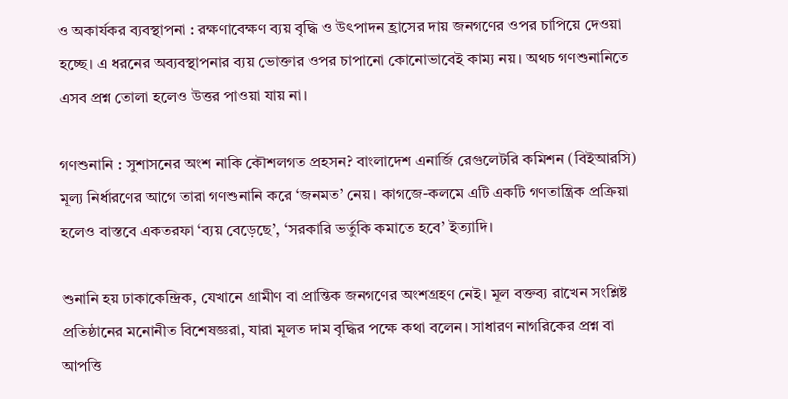ও অকার্যকর ব্যবস্থাপনা : রক্ষণাবেক্ষণ ব্যয় বৃদ্ধি ও উৎপাদন হ্রাসের দায় জনগণের ওপর চাপিয়ে দেওয়া হচ্ছে। এ ধরনের অব্যবস্থাপনার ব্যয় ভোক্তার ওপর চাপানো কোনোভাবেই কাম্য নয়। অথচ গণশুনানিতে এসব প্রশ্ন তোলা হলেও উত্তর পাওয়া যায় না।

গণশুনানি : সুশাসনের অংশ নাকি কৌশলগত প্রহসন? বাংলাদেশ এনার্জি রেগুলেটরি কমিশন (বিইআরসি) মূল্য নির্ধারণের আগে তারা গণশুনানি করে ‘জনমত’ নেয়। কাগজে-কলমে এটি একটি গণতান্ত্রিক প্রক্রিয়া হলেও বাস্তবে একতরফা ‘ব্যয় বেড়েছে’, ‘সরকারি ভর্তুকি কমাতে হবে’ ইত্যাদি।

শুনানি হয় ঢাকাকেন্দ্রিক, যেখানে গ্রামীণ বা প্রান্তিক জনগণের অংশগ্রহণ নেই। মূল বক্তব্য রাখেন সংশ্লিষ্ট প্রতিষ্ঠানের মনোনীত বিশেষজ্ঞরা, যারা মূলত দাম বৃদ্ধির পক্ষে কথা বলেন। সাধারণ নাগরিকের প্রশ্ন বা আপত্তি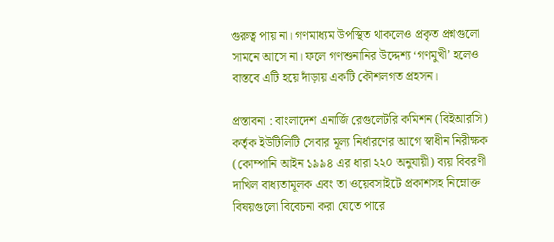গুরুত্ব পায় না। গণমাধ্যম উপস্থিত থাকলেও প্রকৃত প্রশ্নগুলো সামনে আসে না। ফলে গণশুনানির উদ্দেশ্য ‘গণমুখী’ হলেও বাস্তবে এটি হয়ে দাঁড়ায় একটি কৌশলগত প্রহসন।

প্রস্তাবনা : বাংলাদেশ এনার্জি রেগুলেটরি কমিশন (বিইআরসি) কর্তৃক ইউটিলিটি সেবার মূল্য নির্ধারণের আগে স্বাধীন নিরীক্ষক (কোম্পানি আইন ১৯৯৪ এর ধারা ২২০ অনুযায়ী) ব্যয় বিবরণী দাখিল বাধ্যতামূলক এবং তা ওয়েবসাইটে প্রকাশসহ নিম্নোক্ত বিষয়গুলো বিবেচনা করা যেতে পারে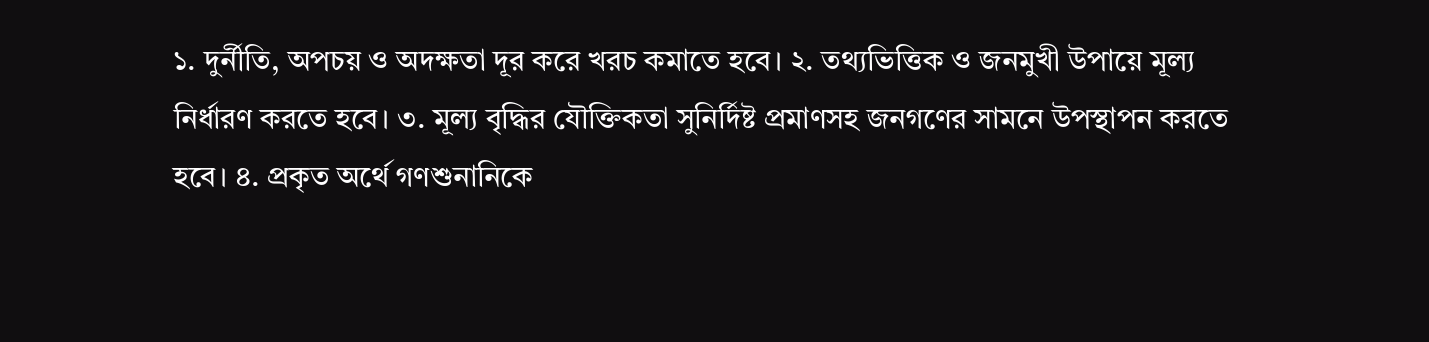১. দুর্নীতি, অপচয় ও অদক্ষতা দূর করে খরচ কমাতে হবে। ২. তথ্যভিত্তিক ও জনমুখী উপায়ে মূল্য নির্ধারণ করতে হবে। ৩. মূল্য বৃদ্ধির যৌক্তিকতা সুনির্দিষ্ট প্রমাণসহ জনগণের সামনে উপস্থাপন করতে হবে। ৪. প্রকৃত অর্থে গণশুনানিকে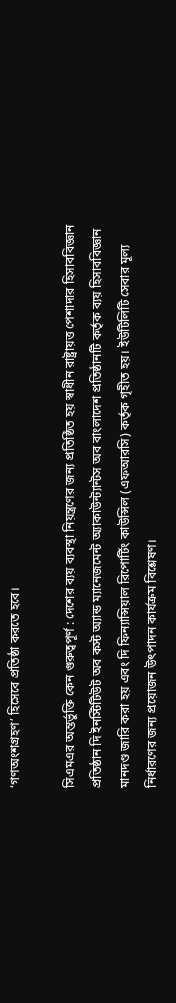‘গণঅংশগ্রহণ’ হিসেবে প্রতিষ্ঠা করতে হবে।

সিএমএর অন্তর্ভুক্তি কেন গুরুত্বপূর্ণ : দেশের ব্যয় ব্যবস্থা নিয়ন্ত্রণের জন্য প্রতিষ্ঠিত হয় স্বাধীন রাষ্ট্রায়ত্ত পেশাদার হিসাববিজ্ঞান প্রতিষ্ঠান দি ইনস্টিটিউট অব কস্ট অ্যান্ড ম্যানেজমেন্ট অ্যাকাউন্ট্যান্টস অব বাংলাদেশ প্রতিষ্ঠানটি কর্তৃক ব্যয় হিসাববিজ্ঞান মানদণ্ড জারি করা হয় এবং দি ফিন্যান্সিয়াল রিপোর্টিং কাউন্সিল (এফআরসি) কর্তৃক গৃহীত হয়। ইউটিলিটি সেবার মূল্য নির্ধারণের জন্য প্রয়োজন উৎপাদন কার্যক্রম বিশ্লেষণ।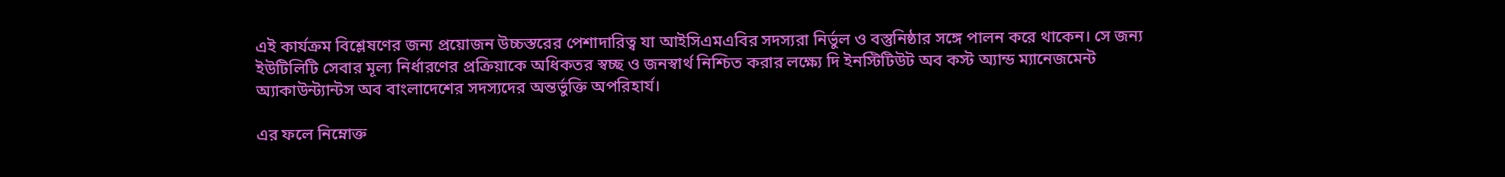এই কার্যক্রম বিশ্লেষণের জন্য প্রয়োজন উচ্চস্তরের পেশাদারিত্ব যা আইসিএমএবির সদস্যরা নির্ভুল ও বস্তুনিষ্ঠার সঙ্গে পালন করে থাকেন। সে জন্য ইউটিলিটি সেবার মূল্য নির্ধারণের প্রক্রিয়াকে অধিকতর স্বচ্ছ ও জনস্বার্থ নিশ্চিত করার লক্ষ্যে দি ইনস্টিটিউট অব কস্ট অ্যান্ড ম্যানেজমেন্ট অ্যাকাউন্ট্যান্টস অব বাংলাদেশের সদস্যদের অন্তর্ভুক্তি অপরিহার্য।

এর ফলে নিম্নোক্ত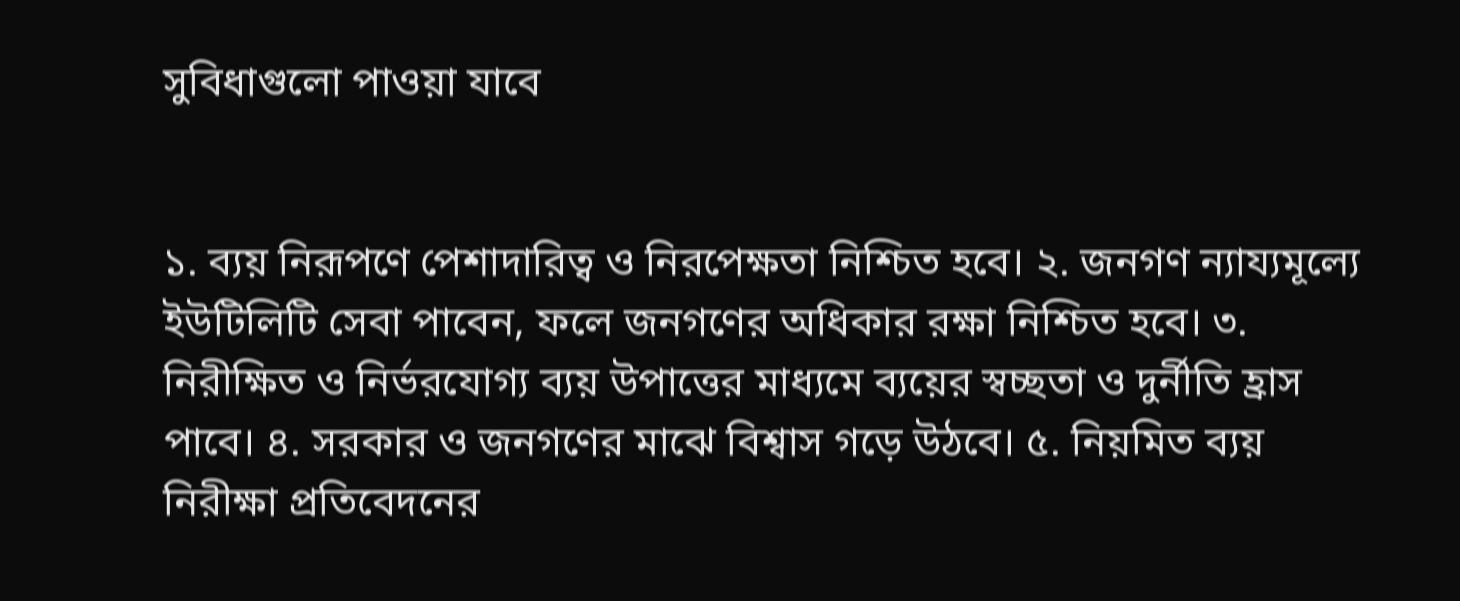সুবিধাগুলো পাওয়া যাবে


১. ব্যয় নিরূপণে পেশাদারিত্ব ও নিরপেক্ষতা নিশ্চিত হবে। ২. জনগণ ন্যায্যমূল্যে ইউটিলিটি সেবা পাবেন, ফলে জনগণের অধিকার রক্ষা নিশ্চিত হবে। ৩. নিরীক্ষিত ও নির্ভরযোগ্য ব্যয় উপাত্তের মাধ্যমে ব্যয়ের স্বচ্ছতা ও দুর্নীতি হ্রাস পাবে। ৪. সরকার ও জনগণের মাঝে বিশ্বাস গড়ে উঠবে। ৫. নিয়মিত ব্যয় নিরীক্ষা প্রতিবেদনের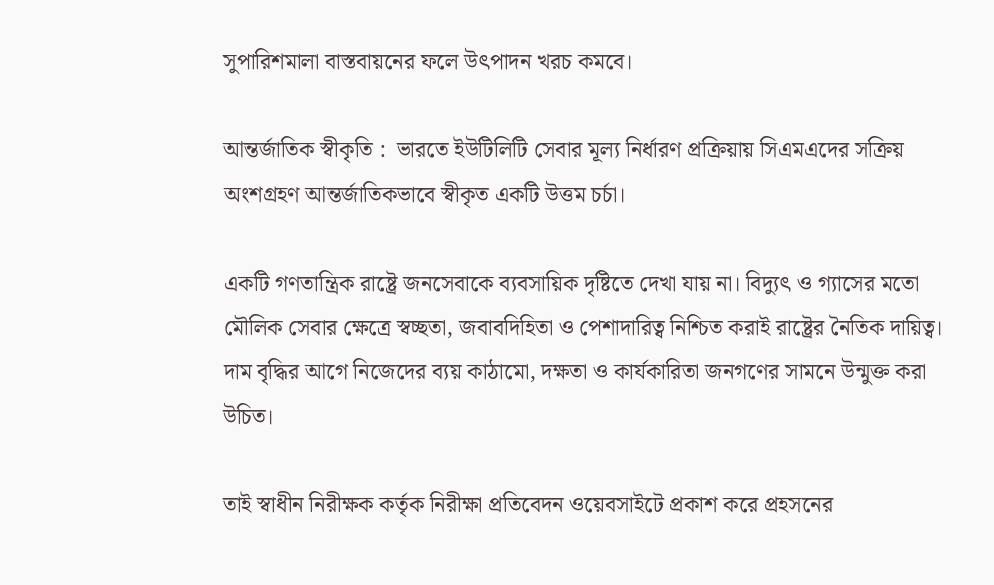সুপারিশমালা বাস্তবায়নের ফলে উৎপাদন খরচ কমবে।

আন্তর্জাতিক স্বীকৃতি :  ভারতে ইউটিলিটি সেবার মূল্য নির্ধারণ প্রক্রিয়ায় সিএমএদের সক্রিয় অংশগ্রহণ আন্তর্জাতিকভাবে স্বীকৃত একটি উত্তম চর্চা।

একটি গণতান্ত্রিক রাষ্ট্রে জনসেবাকে ব্যবসায়িক দৃষ্টিতে দেখা যায় না। বিদ্যুৎ ও গ্যাসের মতো মৌলিক সেবার ক্ষেত্রে স্বচ্ছতা, জবাবদিহিতা ও পেশাদারিত্ব নিশ্চিত করাই রাষ্ট্রের নৈতিক দায়িত্ব। দাম বৃদ্ধির আগে নিজেদের ব্যয় কাঠামো, দক্ষতা ও কার্যকারিতা জনগণের সামনে উন্মুক্ত করা উচিত।

তাই স্বাধীন নিরীক্ষক কর্তৃক নিরীক্ষা প্রতিবেদন ওয়েবসাইটে প্রকাশ করে প্রহসনের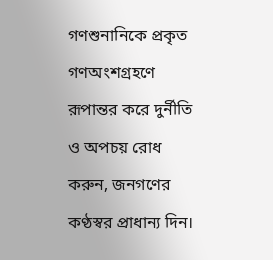গণশুনানিকে প্রকৃত গণঅংশগ্রহণে রূপান্তর করে দুর্নীতি ও অপচয় রোধ করুন, জনগণের কণ্ঠস্বর প্রাধান্য দিন।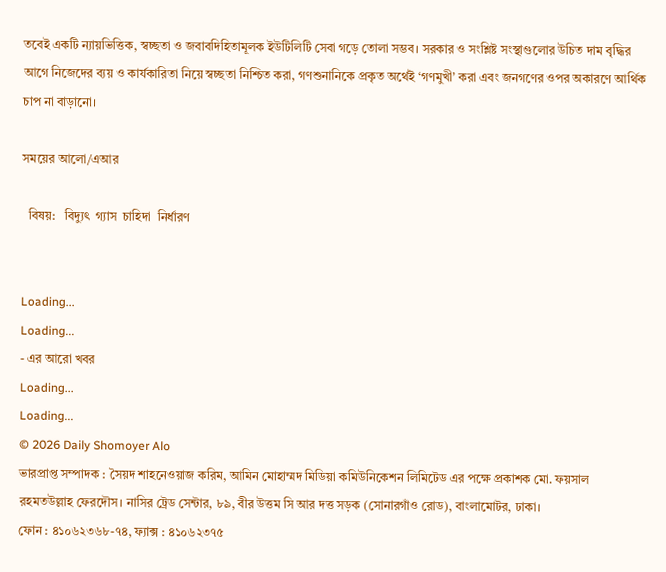তবেই একটি ন্যায়ভিত্তিক, স্বচ্ছতা ও জবাবদিহিতামূলক ইউটিলিটি সেবা গড়ে তোলা সম্ভব। সরকার ও সংশ্লিষ্ট সংস্থাগুলোর উচিত দাম বৃদ্ধির আগে নিজেদের ব্যয় ও কার্যকারিতা নিয়ে স্বচ্ছতা নিশ্চিত করা, গণশুনানিকে প্রকৃত অর্থেই ‘গণমুখী’ করা এবং জনগণের ওপর অকারণে আর্থিক চাপ না বাড়ানো।

সময়ের আলো/এআর

  বিষয়:   বিদ্যুৎ  গ্যাস  চাহিদা  নির্ধারণ


Loading...
Loading...
- এর আরো খবর
Loading...
Loading...
© 2026 Daily Shomoyer Alo
ভারপ্রাপ্ত সম্পাদক : সৈয়দ শাহনেওয়াজ করিম, আমিন মোহাম্মদ মিডিয়া কমিউনিকেশন লিমিটেড এর পক্ষে প্রকাশক মো. ফয়সাল রহমতউল্লাহ ফেরদৌস। নাসির ট্রেড সেন্টার, ৮৯, বীর উত্তম সি আর দত্ত সড়ক (সোনারগাঁও রোড), বাংলামোটর, ঢাকা।
ফোন : ৪১০৬২৩৬৮-৭৪, ফ্যাক্স : ৪১০৬২৩৭৫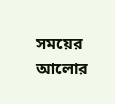সময়ের আলোর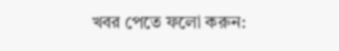খবর পেতে ফলো করুন: